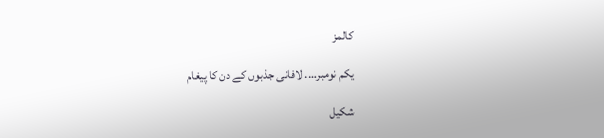کالمز

یکم نومبر…. لافانی جذبوں کے دن کا پیغام

شکیل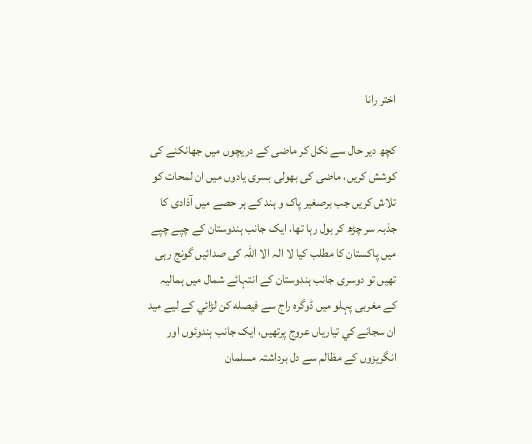اختر رانا

کچھ دیر حال سے نکل کر ماضی کے دریچوں میں جھانکنے کی کوشش کریں، ماضی کی بھولی بسری یادوں میں ان لمحات کو تلاش کریں جب برصغیر پاک و ہند کے ہر حصے میں آذادی کا جذبہ سر چڑھ کر بول رہا تھا، ایک جانب ہندوستان کے چپے چپے میں پاکستان کا مطلب کیا لا الہ الا اللہ کی صدائیں گونج رہی تھیں تو دوسری جانب ہندوستان کے انتہائے شمال میں ہمالیہ کے مغربی پہلو میں ڈوگرہ راج سے فيصله كن لڑائي كے ليے ميد ان سجانے كي تيارياں عروج پرتھيں، ایک جانب ہندوئوں اور انگریزوں کے مظالم سے دل برداشتہ مسلمان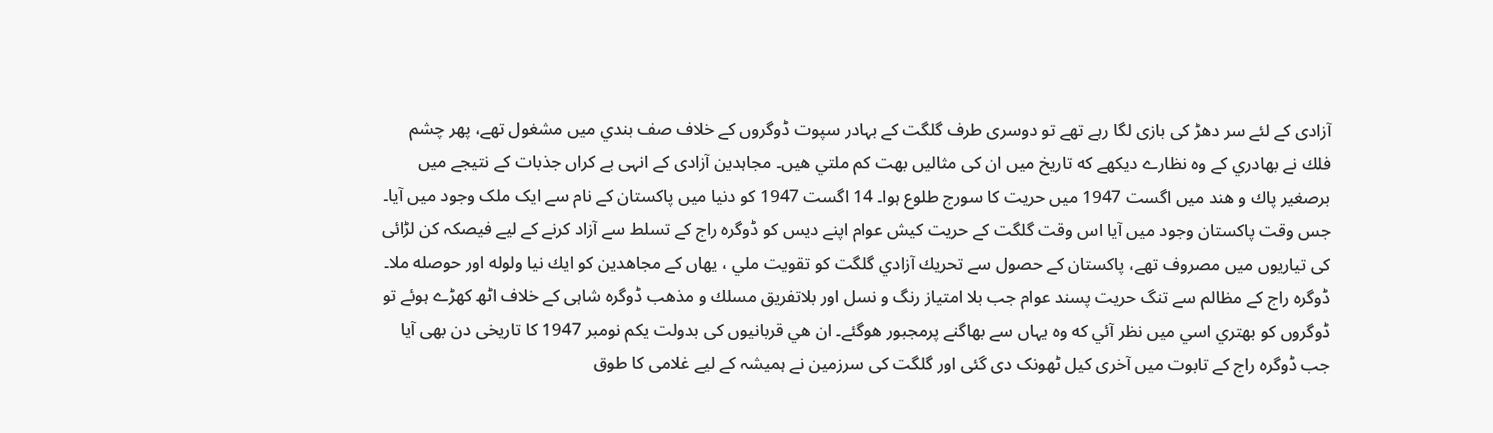آزادی کے لئے سر دھڑ کی بازی لگا رہے تھے تو دوسری طرف گلگت کے بہادر سپوت ڈوگروں کے خلاف صف بندي ميں مشغول تھے، پھر چشم فلك نے بهادري كے وه نظارے ديكھے كه تاريخ ميں ان کی مثاليں بهت كم ملتي هيں۔ مجاہدین آزادی کے انہی بے کراں جذبات كے نتيجے ميں برصغیر پاك و هند ميں اگست 1947 میں حریت کا سورج طلوع ہوا۔ 14 اگست 1947 کو دنیا میں پاکستان کے نام سے ایک ملک وجود میں آیا۔ جس وقت پاکستان وجود میں آیا اس وقت گلگت کے حریت کیش عوام اپنے دیس کو ڈوگرہ راج کے تسلط سے آزاد کرنے کے لیے فیصکہ کن لڑائی کی تیاریوں میں مصروف تهے، پاكستان كے حصول سے تحريك آزادي گلگت كو تقویت ملي ، يهاں كے مجاهدين كو ايك نيا ولوله اور حوصله ملا۔ ڈوگره راج كے مظالم سے تنگ حريت پسند عوام جب بلا امتياز رنگ و نسل اور بلاتفريق مسلك و مذهب ڈوگرہ شاہی كے خلاف اٹھ کھڑے ہوئے تو ڈوگروں كو بهتري اسي ميں نظر آئي كه وه يہاں سے بھاگنے پرمجبور هوگئے۔ ان هي قربانیوں کی بدولت یکم نومبر 1947 کا تاریخی دن بھی آیا جب ڈوگرہ راج کے تابوت میں آخری کیل ٹھونک دی گئی اور گلگت کی سرزمین نے ہمیشہ کے لیے غلامی کا طوق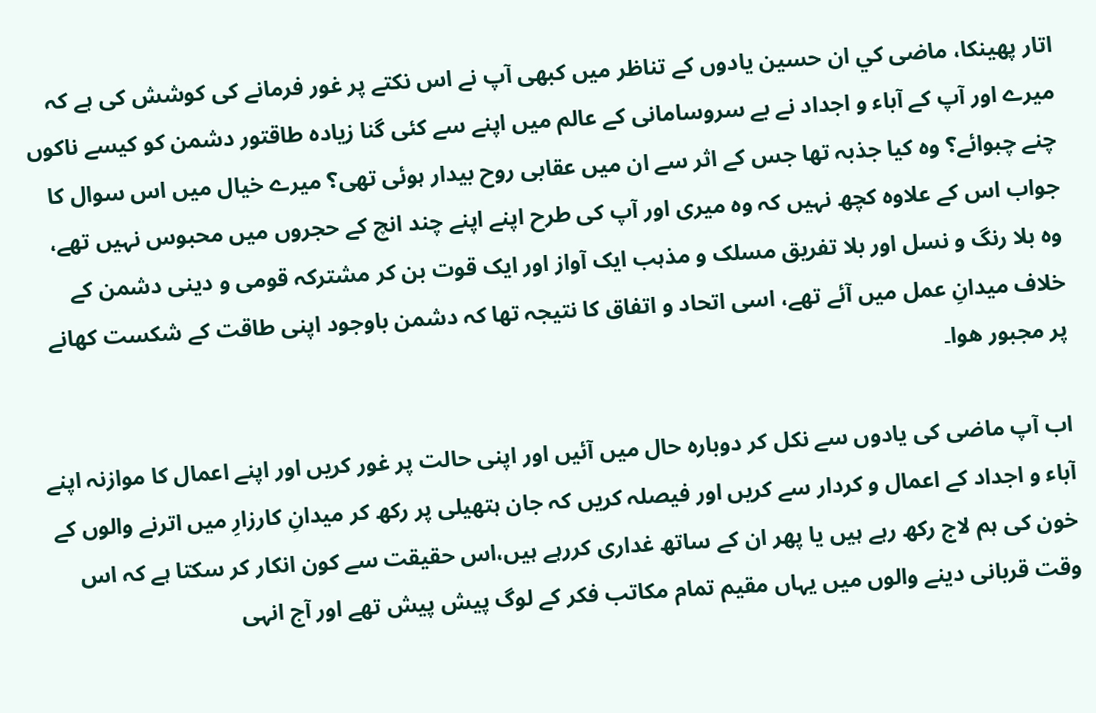اتار پھینکا، ماضى كي ان حسين يادوں كے تناظر ميں کبھی آپ نے اس نکتے پر غور فرمانے کی کوشش کی ہے کہ میرے اور آپ کے آباء و اجداد نے بے سروسامانی کے عالم میں اپنے سے کئی گنا زیادہ طاقتور دشمن کو کیسے ناکوں چنے چبوائے؟ وه کیا جذبہ تھا جس کے اثر سے ان میں عقابی روح بیدار ہوئی تھی؟ ميرے خيال ميں اس سوال کا جواب اس کے علاوہ کچھ نہیں کہ وہ میری اور آپ کی طرح اپنے اپنے چند انچ کے حجروں میں محبوس نہیں تھے، وه بلا رنگ و نسل اور بلا تفریق مسلک و مذہب ایک آواز اور ایک قوت بن کر مشترکہ قومی و دینی دشمن کے خلاف میدانِ عمل میں آئے تھے، اسی اتحاد و اتفاق کا نتیجہ تھا کہ دشمن باوجود اپنی طاقت كے شكست كھانے پر مجبور هوا۔

اب آپ ماضی کی یادوں سے نكل كر دوبارہ حال میں آئيں اور اپنی حالت پر غور کریں اور اپنے اعمال کا موازنہ اپنے آباء و اجداد کے اعمال و کردار سے کریں اور فیصلہ کریں کہ جان ہتھیلی پر رکھ کر میدانِ کارزارِ میں اترنے والوں کے خون کی ہم لاج رکھ رہے ہیں یا پھر ان کے ساتھ غداری کررہے ہیں،اس حقیقت سے کون انکار کر سکتا ہے کہ اس وقت قربانی دینے والوں میں یہاں مقیم تمام مکاتب فکر کے لوگ پیش پیش تھے اور آج انہی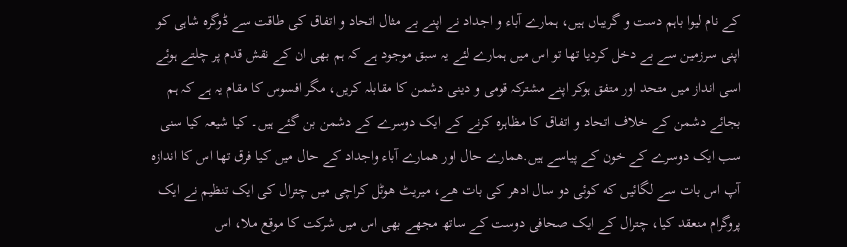کے نام لیوا باہم دست و گریباں ہیں، ہمارے آباء و اجداد نے اپنے بے مثال اتحاد و اتفاق کی طاقت سے ڈوگرہ شاہی کو اپنی سرزمین سے بے دخل کردیا تھا تو اس میں ہمارے لئے یہ سبق موجود ہے کہ ہم بھی ان کے نقش قدم پر چلتے ہوئے اسی انداز میں متحد اور متفق ہوکر اپنے مشترکہ قومی و دینی دشمن کا مقابلہ کریں، مگر افسوس کا مقام یہ ہے کہ ہم بجائے دشمن کے خلاف اتحاد و اتفاق کا مظاہرہ کرنے کے ایک دوسرے کے دشمن بن گئے ہیں۔ کیا شیعہ کیا سنی سب ایک دوسرے کے خون کے پیاسے ہیں.همارے حال اور همارے آباء واجداد كے حال ميں كيا فرق تھا اس كا اندازه آپ اس بات سے لگائيں كه کوئی دو سال ادھر کی بات هے، ميریٹ هوٹل کراچی میں چترال کی ایک تنظیم نے ایک پروگرام منعقد کیا، چترال کے ایک صحافی دوست کے ساتھ مجھے بھی اس میں شرکت کا موقع ملا، اس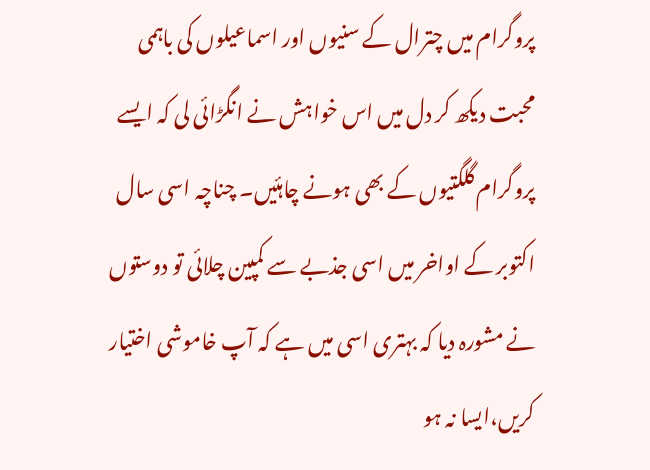پروگرام میں چترال کے سنیوں اور اسماعیلوں کی باہمی محبت دیکھ کر دل میں اس خواہش نے انگڑائی لی کہ ایسے پروگرام گلگتیوں کے بھی ہونے چاہئیں۔ چناچہ اسی سال اکتوبر کے اواخر میں اسی جذبے سے کمپین چلائی تو دوستوں نے مشورہ دیا کہ بہتری اسی میں ہے کہ آپ خاموشی اختیار کریں،ایسا نہ ہو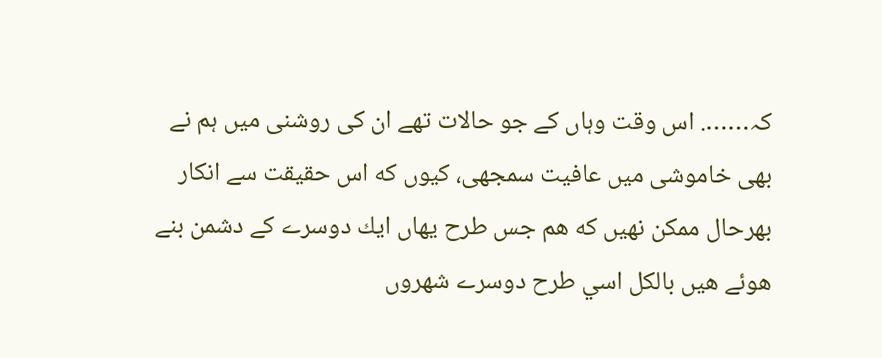کہ……. اس وقت وہاں کے جو حالات تھے ان کی روشنی میں ہم نے بھی خاموشی میں عافیت سمجھی، كيوں كه اس حقيقت سے انكار بهرحال ممكن نهيں كه هم جس طرح يهاں ايك دوسرے كے دشمن بنے هوئے هيں بالكل اسي طرح دوسرے شهروں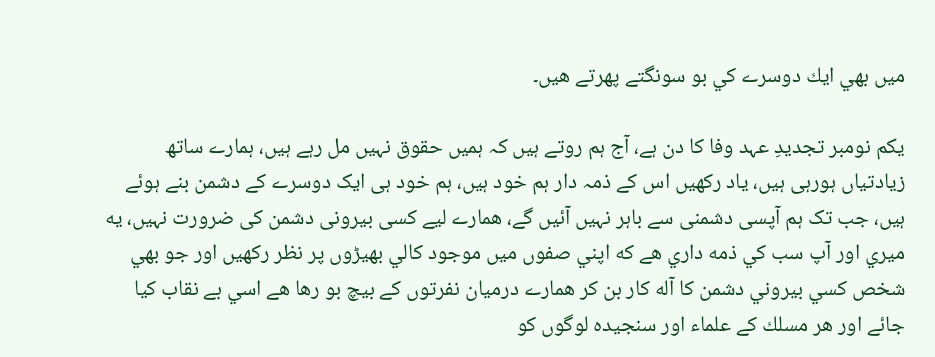ميں بھي ايك دوسرے كي بو سونگتے پھرتے هيں۔

یکم نومبر تجدیدِ عہد وفا کا دن ہے، آج ہم روتے ہیں کہ ہمیں حقوق نہیں مل رہے ہیں، ہمارے ساتھ زیادتیاں ہورہی ہیں، یاد رکھیں اس کے ذمہ دار ہم خود ہیں، ہم خود ہی ایک دوسرے کے دشمن بنے ہوئے ہیں، جب تک ہم آپسی دشمنی سے باہر نہیں آئیں گے، همارے ليے کسی بیرونی دشمن کی ضرورت نہیں، يه ميري اور آپ سب كي ذمه داري هے كه اپني صفوں ميں موجود كالي بھيڑوں پر نظر ركھيں اور جو بھي شخص كسي بيروني دشمن كا آله كار بن كر همارے درميان نفرتوں كے بيچ بو رها هے اسي بے نقاب كيا جائے اور هر مسلك كے علماء اور سنجيده لوگوں كو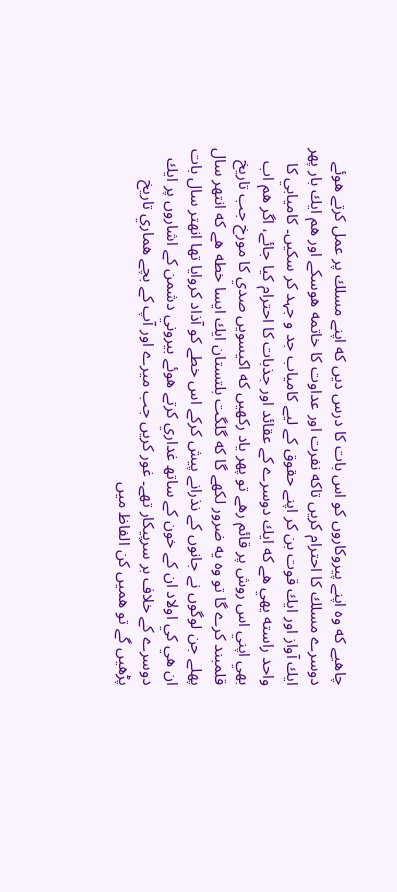چاهيے كه وه اپنے پيروكاروں كو اس بات كا درس ديں كه اپنے مسلك پر عمل كرتے هوئے دوسرے مسلك كا احترام كريں تاكه نفرت اور عداوت كا خاتمه هوسكے اور هم ايك بار پھر ايك آواز اور ايك قوت بن كر اپنے حقوق كے ليے کامیاب جد و جہد کر سكيں۔ كاميابي كا واحد راسته يهي هے كه ايك دوسرے كے عقائد اور جذبات كا احترام كيا جائے، اگر هم اب بھي اپني اس روش پر قائم رهے تو پھر ياد ركھيں كه اكيسويں صدي كا مورخ جب تاريخ قلمبند كرے گا تو وه يه ضرور لكھے گا كه گلگت بلتستان ايك ايسا خطه هے كه انتهر سال پهلے جن لوگوں نے جانوں كے نذرانے پيش كركے اس خطے كو آذاد كروايا تھا انهتر سال بات ان هي كي اولاد ان كے خون كے ساتھ غداري كرتے هوئے بيروني دشمن كے اشاروں پر ايك دوسرے كے خلاف بر سرپيكار تھے۔ غور كریں جب ميرے اور آپ كے بچے هماري تاريخ پڑھيں گے تو هميں كن الفاظ ميں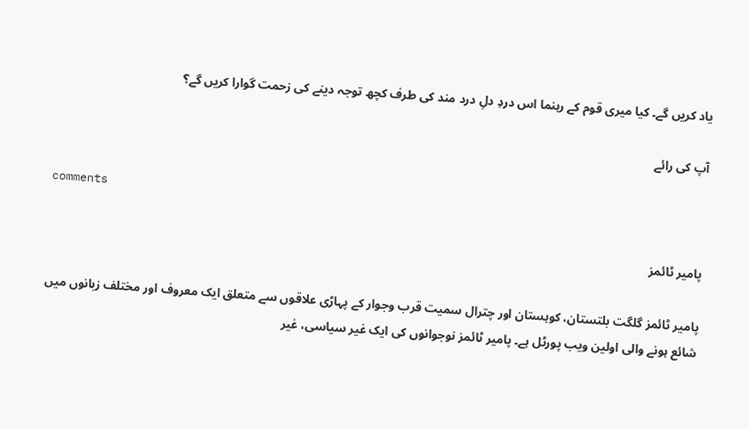ياد كريں گے۔ کیا میری قوم کے رہنما اس دردِ دلِ درد مند کی طرف کچھ توجہ دینے کی زحمت گوارا کریں گے؟

آپ کی رائے

comments

پامیر ٹائمز

پامیر ٹائمز گلگت بلتستان، کوہستان اور چترال سمیت قرب وجوار کے پہاڑی علاقوں سے متعلق ایک معروف اور مختلف زبانوں میں شائع ہونے والی اولین ویب پورٹل ہے۔ پامیر ٹائمز نوجوانوں کی ایک غیر سیاسی، غیر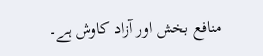منافع بخش اور آزاد کاوش ہے۔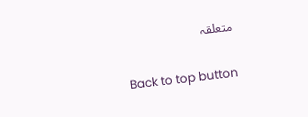متعلقہ

Back to top button